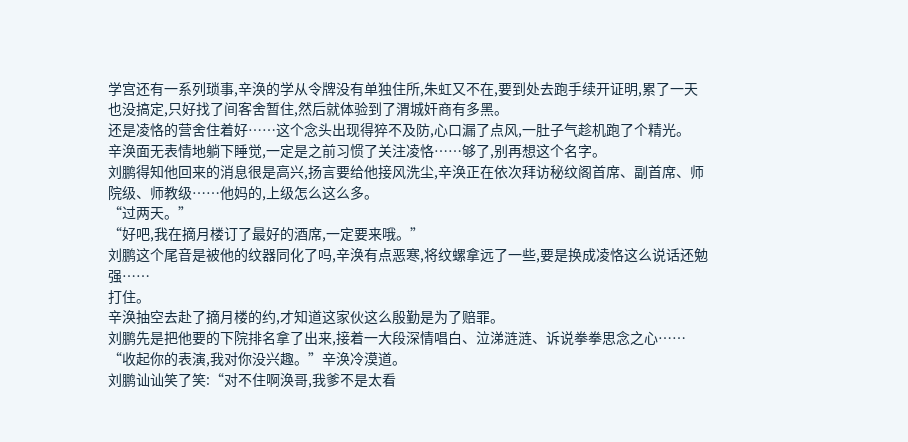学宫还有一系列琐事,辛涣的学从令牌没有单独住所,朱虹又不在,要到处去跑手续开证明,累了一天也没搞定,只好找了间客舍暂住,然后就体验到了渭城奸商有多黑。
还是凌恪的营舍住着好……这个念头出现得猝不及防,心口漏了点风,一肚子气趁机跑了个精光。
辛涣面无表情地躺下睡觉,一定是之前习惯了关注凌恪……够了,别再想这个名字。
刘鹏得知他回来的消息很是高兴,扬言要给他接风洗尘,辛涣正在依次拜访秘纹阁首席、副首席、师院级、师教级……他妈的,上级怎么这么多。
“过两天。”
“好吧,我在摘月楼订了最好的酒席,一定要来哦。”
刘鹏这个尾音是被他的纹器同化了吗,辛涣有点恶寒,将纹螺拿远了一些,要是换成凌恪这么说话还勉强……
打住。
辛涣抽空去赴了摘月楼的约,才知道这家伙这么殷勤是为了赔罪。
刘鹏先是把他要的下院排名拿了出来,接着一大段深情唱白、泣涕涟涟、诉说拳拳思念之心……
“收起你的表演,我对你没兴趣。”辛涣冷漠道。
刘鹏讪讪笑了笑:“对不住啊涣哥,我爹不是太看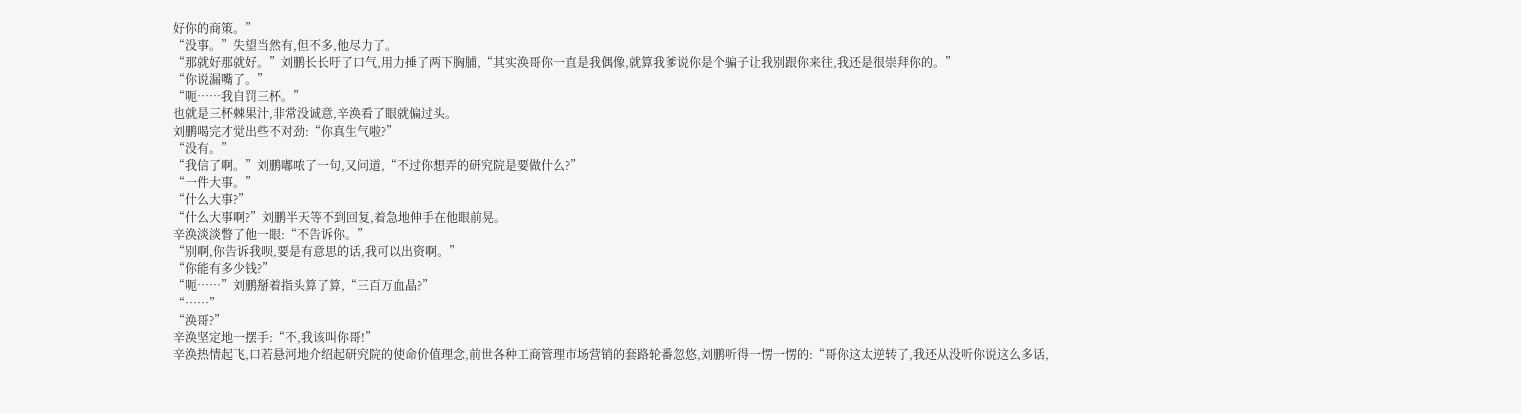好你的商策。”
“没事。”失望当然有,但不多,他尽力了。
“那就好那就好。”刘鹏长长吁了口气,用力捶了两下胸脯,“其实涣哥你一直是我偶像,就算我爹说你是个骗子让我别跟你来往,我还是很崇拜你的。”
“你说漏嘴了。”
“呃……我自罚三杯。”
也就是三杯棘果汁,非常没诚意,辛涣看了眼就偏过头。
刘鹏喝完才觉出些不对劲:“你真生气啦?”
“没有。”
“我信了啊。”刘鹏嘟哝了一句,又问道,“不过你想弄的研究院是要做什么?”
“一件大事。”
“什么大事?”
“什么大事啊?”刘鹏半天等不到回复,着急地伸手在他眼前晃。
辛涣淡淡瞥了他一眼:“不告诉你。”
“别啊,你告诉我呗,要是有意思的话,我可以出资啊。”
“你能有多少钱?”
“呃……”刘鹏掰着指头算了算,“三百万血晶?”
“……”
“涣哥?”
辛涣坚定地一摆手:“不,我该叫你哥!”
辛涣热情起飞,口若悬河地介绍起研究院的使命价值理念,前世各种工商管理市场营销的套路轮番忽悠,刘鹏听得一愣一愣的:“哥你这太逆转了,我还从没听你说这么多话,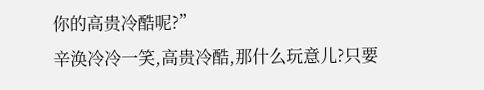你的高贵冷酷呢?”
辛涣冷冷一笑,高贵冷酷,那什么玩意儿?只要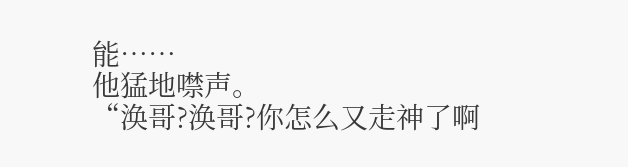能……
他猛地噤声。
“涣哥?涣哥?你怎么又走神了啊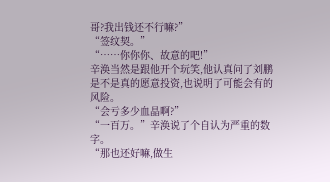哥?我出钱还不行嘛?”
“签纹契。”
“……你你你、故意的吧!”
辛涣当然是跟他开个玩笑,他认真问了刘鹏是不是真的愿意投资,也说明了可能会有的风险。
“会亏多少血晶啊?”
“一百万。”辛涣说了个自认为严重的数字。
“那也还好嘛,做生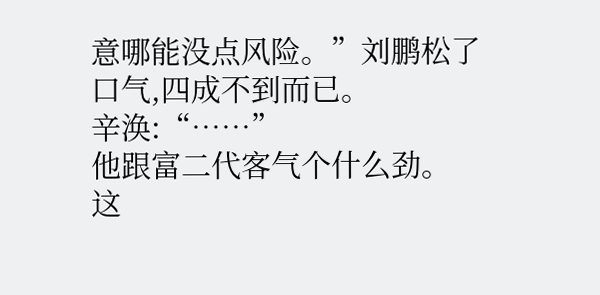意哪能没点风险。”刘鹏松了口气,四成不到而已。
辛涣:“……”
他跟富二代客气个什么劲。
这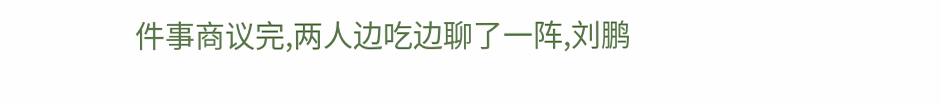件事商议完,两人边吃边聊了一阵,刘鹏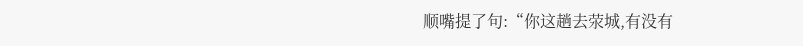顺嘴提了句:“你这趟去荥城,有没有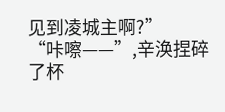见到凌城主啊?”
“咔嚓——”,辛涣捏碎了杯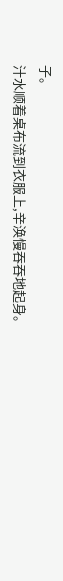子。
汁水顺着桌布流到衣服上,辛涣慢吞吞地起身。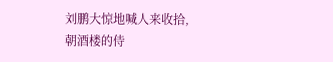刘鹏大惊地喊人来收拾,朝酒楼的侍